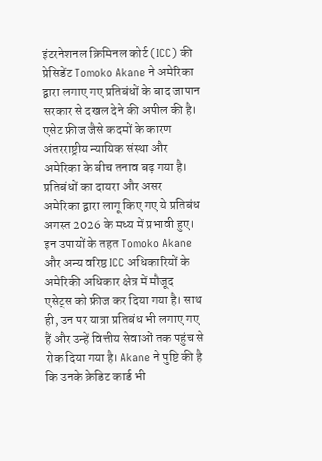इंटरनेशनल क्रिमिनल कोर्ट (ICC) की प्रेसिडेंट Tomoko Akane ने अमेरिका द्वारा लगाए गए प्रतिबंधों के बाद जापान सरकार से दखल देने की अपील की है। एसेट फ्रीज जैसे कदमों के कारण अंतरराष्ट्रीय न्यायिक संस्था और अमेरिका के बीच तनाव बढ़ गया है।
प्रतिबंधों का दायरा और असर
अमेरिका द्वारा लागू किए गए ये प्रतिबंध अगस्त 2026 के मध्य में प्रभावी हुए। इन उपायों के तहत Tomoko Akane और अन्य वरिष्ठ ICC अधिकारियों के अमेरिकी अधिकार क्षेत्र में मौजूद एसेट्स को फ्रीज कर दिया गया है। साथ ही, उन पर यात्रा प्रतिबंध भी लगाए गए हैं और उन्हें वित्तीय सेवाओं तक पहुंच से रोक दिया गया है। Akane ने पुष्टि की है कि उनके क्रेडिट कार्ड भी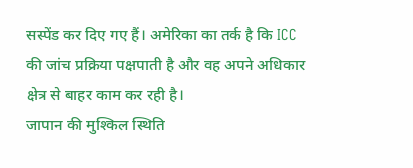सस्पेंड कर दिए गए हैं। अमेरिका का तर्क है कि ICC की जांच प्रक्रिया पक्षपाती है और वह अपने अधिकार क्षेत्र से बाहर काम कर रही है।
जापान की मुश्किल स्थिति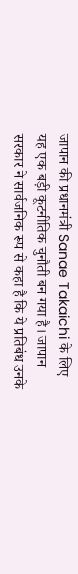जापान की प्रधानमंत्री Sanae Takaichi के लिए यह एक बड़ी कूटनीतिक चुनौती बन गया है। जापान सरकार ने सार्वजनिक रूप से कहा है कि ये प्रतिबंध उनके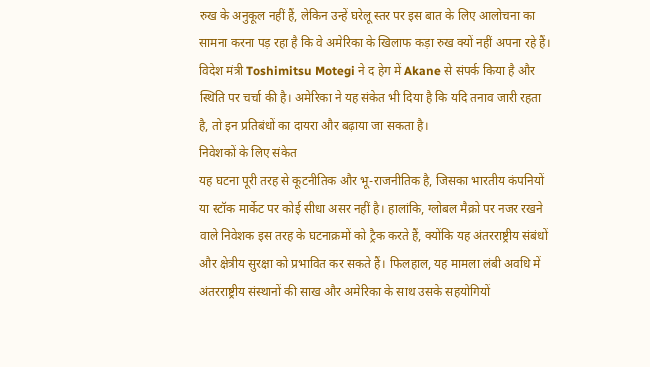रुख के अनुकूल नहीं हैं, लेकिन उन्हें घरेलू स्तर पर इस बात के लिए आलोचना का सामना करना पड़ रहा है कि वे अमेरिका के खिलाफ कड़ा रुख क्यों नहीं अपना रहे हैं। विदेश मंत्री Toshimitsu Motegi ने द हेग में Akane से संपर्क किया है और स्थिति पर चर्चा की है। अमेरिका ने यह संकेत भी दिया है कि यदि तनाव जारी रहता है, तो इन प्रतिबंधों का दायरा और बढ़ाया जा सकता है।
निवेशकों के लिए संकेत
यह घटना पूरी तरह से कूटनीतिक और भू-राजनीतिक है, जिसका भारतीय कंपनियों या स्टॉक मार्केट पर कोई सीधा असर नहीं है। हालांकि, ग्लोबल मैक्रो पर नजर रखने वाले निवेशक इस तरह के घटनाक्रमों को ट्रैक करते हैं, क्योंकि यह अंतरराष्ट्रीय संबंधों और क्षेत्रीय सुरक्षा को प्रभावित कर सकते हैं। फिलहाल, यह मामला लंबी अवधि में अंतरराष्ट्रीय संस्थानों की साख और अमेरिका के साथ उसके सहयोगियों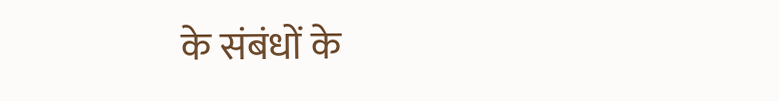के संबंधों के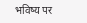भविष्य पर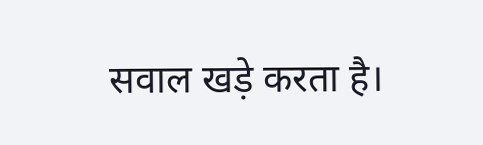सवाल खड़े करता है।